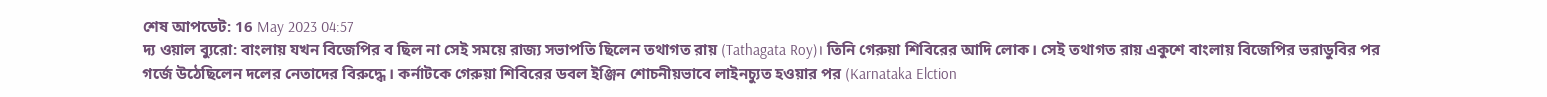শেষ আপডেট: 16 May 2023 04:57
দ্য ওয়াল ব্যুরো: বাংলায় যখন বিজেপির ব ছিল না সেই সময়ে রাজ্য সভাপতি ছিলেন তথাগত রায় (Tathagata Roy)। তিনি গেরুয়া শিবিরের আদি লোক। সেই তথাগত রায় একুশে বাংলায় বিজেপির ভরাডুবির পর গর্জে উঠেছিলেন দলের নেতাদের বিরুদ্ধে। কর্নাটকে গেরুয়া শিবিরের ডবল ইঞ্জিন শোচনীয়ভাবে লাইনচ্যুত হওয়ার পর (Karnataka Elction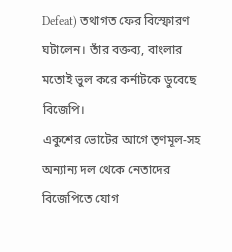Defeat) তথাগত ফের বিস্ফোরণ ঘটালেন। তাঁর বক্তব্য, বাংলার মতোই ভুল করে কর্নাটকে ডুবেছে বিজেপি।
একুশের ভোটের আগে তৃণমূল-সহ অন্যান্য দল থেকে নেতাদের বিজেপিতে যোগ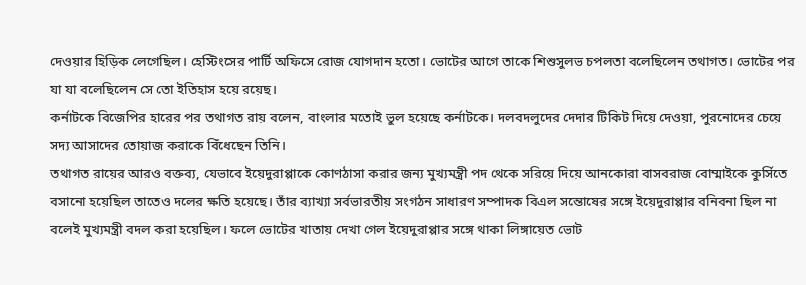দেওয়ার হিড়িক লেগেছিল। হেস্টিংসের পার্টি অফিসে রোজ যোগদান হতো। ভোটের আগে তাকে শিশুসুলভ চপলতা বলেছিলেন তথাগত। ভোটের পর যা যা বলেছিলেন সে তো ইতিহাস হয়ে রয়েছ।
কর্নাটকে বিজেপির হারের পর তথাগত রায় বলেন, বাংলার মতোই ভুল হয়েছে কর্নাটকে। দলবদলুদের দেদার টিকিট দিয়ে দেওয়া, পুরনোদের চেয়ে সদ্য আসাদের তোয়াজ করাকে বিঁধেছেন তিনি।
তথাগত রায়ের আরও বক্তব্য, যেভাবে ইয়েদুরাপ্পাকে কোণঠাসা করার জন্য মুখ্যমন্ত্রী পদ থেকে সরিয়ে দিয়ে আনকোরা বাসবরাজ বোম্মাইকে কুর্সিতে বসানো হয়েছিল তাতেও দলের ক্ষতি হয়েছে। তাঁর ব্যাখ্যা সর্বভারতীয় সংগঠন সাধারণ সম্পাদক বিএল সন্তোষের সঙ্গে ইয়েদুরাপ্পার বনিবনা ছিল না বলেই মুখ্যমন্ত্রী বদল করা হয়েছিল। ফলে ভোটের খাতায় দেখা গেল ইয়েদুরাপ্পার সঙ্গে থাকা লিঙ্গায়েত ভোট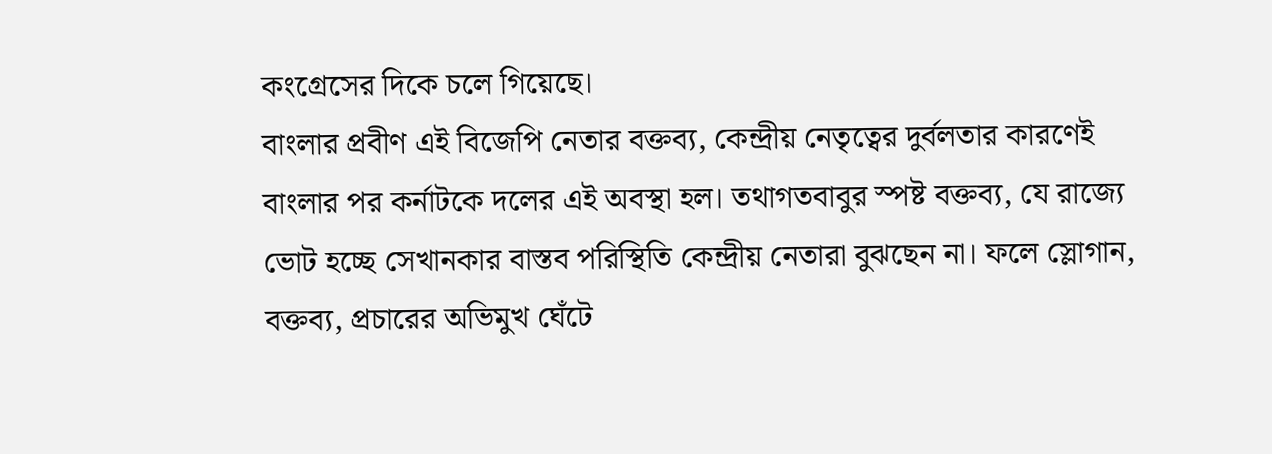কংগ্রেসের দিকে চলে গিয়েছে।
বাংলার প্রবীণ এই বিজেপি নেতার বক্তব্য, কেন্দ্রীয় নেতৃত্বের দুর্বলতার কারণেই বাংলার পর কর্নাটকে দলের এই অবস্থা হল। তথাগতবাবুর স্পষ্ট বক্তব্য, যে রাজ্যে ভোট হচ্ছে সেখানকার বাস্তব পরিস্থিতি কেন্দ্রীয় নেতারা বুঝছেন না। ফলে স্লোগান, বক্তব্য, প্রচারের অভিমুখ ঘেঁটে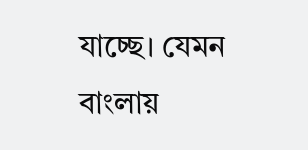যাচ্ছে। যেমন বাংলায়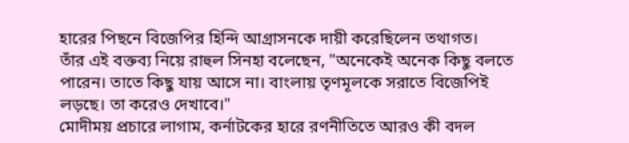হারের পিছনে বিজেপির হিন্দি আগ্রাসনকে দায়ী করেছিলেন তথাগত।
তাঁর এই বক্তব্য নিয়ে রাহুল সিনহা বলেছেন, "অনেকেই অনেক কিছু বলতে পারেন। তাতে কিছু যায় আসে না। বাংলায় তৃণমূলকে সরাতে বিজেপিই লড়ছে। তা করেও দেখাবে।"
মোদীময় প্রচারে লাগাম, কর্নাটকের হারে রণনীতিতে আরও কী বদল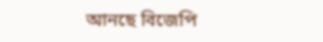আনছে বিজেপি